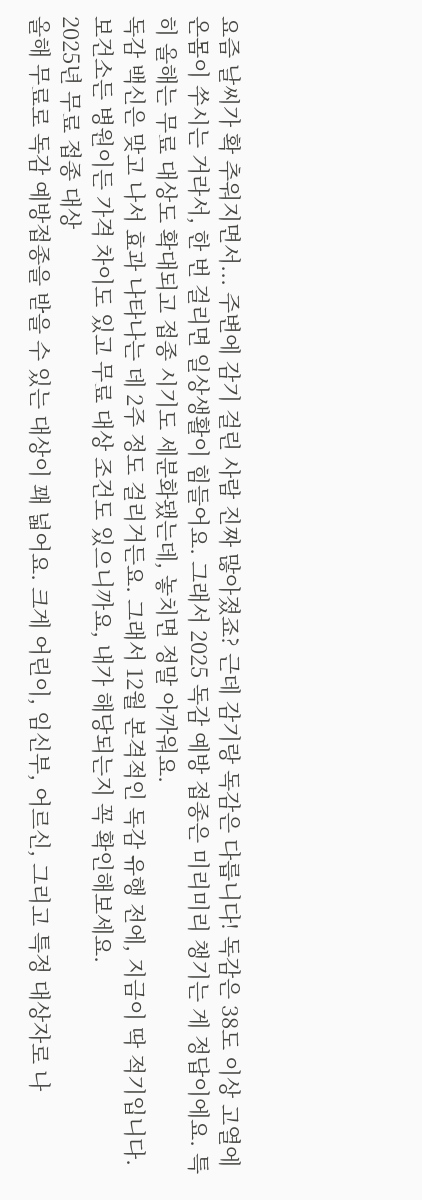요즘 날씨가 확 추워지면서... 주변에 감기 걸린 사람 진짜 많아졌죠? 근데 감기랑 독감은 다릅니다! 독감은 38도 이상 고열에 온몸이 쑤시는 거라서, 한 번 걸리면 일상생활이 힘들어요. 그래서 2025 독감 예방 접종은 미리미리 챙기는 게 정답이에요. 특히 올해는 무료 대상도 확대되고 접종 시기도 세분화됐는데, 놓치면 정말 아까워요.
독감 백신은 맞고 나서 효과 나타나는 데 2주 정도 걸리거든요. 그래서 12월 본격적인 독감 유행 전에, 지금이 딱 적기입니다. 보건소든 병원이든 가격 차이도 있고 무료 대상 조건도 있으니까요, 내가 해당되는지 꼭 확인해보세요.
2025년 무료 접종 대상
올해 무료로 독감 예방접종을 받을 수 있는 대상이 꽤 넓어요. 크게 어린이, 임신부, 어르신, 그리고 특정 대상자로 나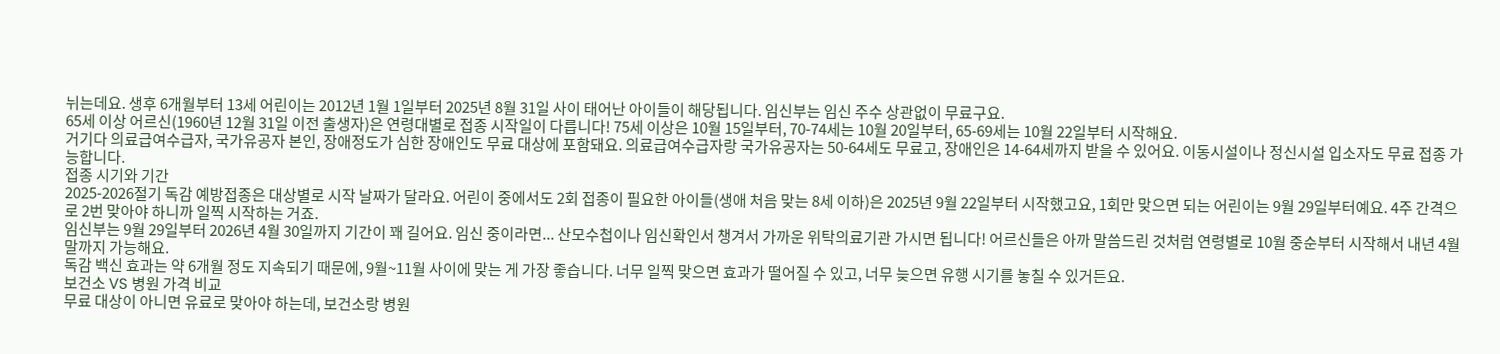뉘는데요. 생후 6개월부터 13세 어린이는 2012년 1월 1일부터 2025년 8월 31일 사이 태어난 아이들이 해당됩니다. 임신부는 임신 주수 상관없이 무료구요.
65세 이상 어르신(1960년 12월 31일 이전 출생자)은 연령대별로 접종 시작일이 다릅니다! 75세 이상은 10월 15일부터, 70-74세는 10월 20일부터, 65-69세는 10월 22일부터 시작해요.
거기다 의료급여수급자, 국가유공자 본인, 장애정도가 심한 장애인도 무료 대상에 포함돼요. 의료급여수급자랑 국가유공자는 50-64세도 무료고, 장애인은 14-64세까지 받을 수 있어요. 이동시설이나 정신시설 입소자도 무료 접종 가능합니다.
접종 시기와 기간
2025-2026절기 독감 예방접종은 대상별로 시작 날짜가 달라요. 어린이 중에서도 2회 접종이 필요한 아이들(생애 처음 맞는 8세 이하)은 2025년 9월 22일부터 시작했고요, 1회만 맞으면 되는 어린이는 9월 29일부터예요. 4주 간격으로 2번 맞아야 하니까 일찍 시작하는 거죠.
임신부는 9월 29일부터 2026년 4월 30일까지 기간이 꽤 길어요. 임신 중이라면... 산모수첩이나 임신확인서 챙겨서 가까운 위탁의료기관 가시면 됩니다! 어르신들은 아까 말씀드린 것처럼 연령별로 10월 중순부터 시작해서 내년 4월 말까지 가능해요.
독감 백신 효과는 약 6개월 정도 지속되기 때문에, 9월~11월 사이에 맞는 게 가장 좋습니다. 너무 일찍 맞으면 효과가 떨어질 수 있고, 너무 늦으면 유행 시기를 놓칠 수 있거든요.
보건소 VS 병원 가격 비교
무료 대상이 아니면 유료로 맞아야 하는데, 보건소랑 병원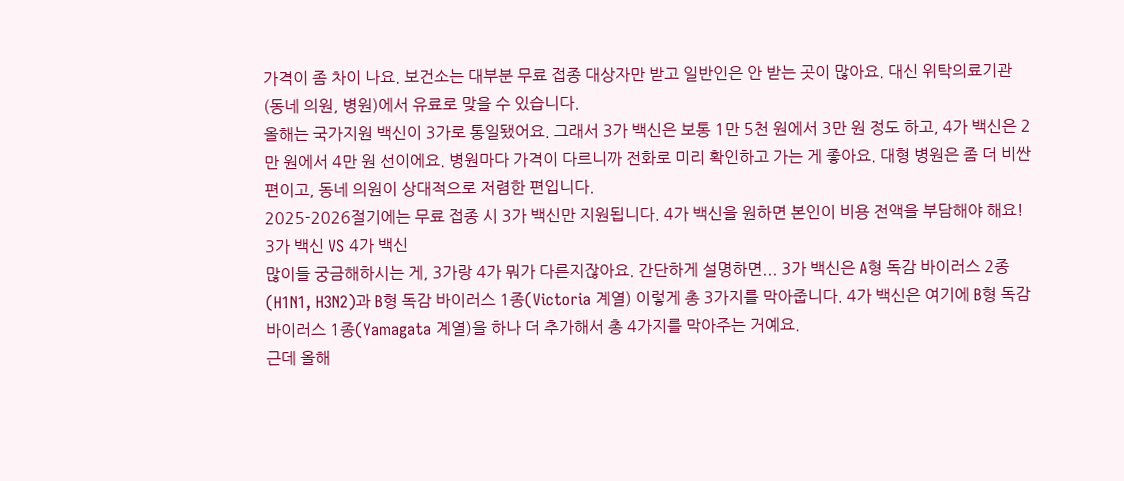가격이 좀 차이 나요. 보건소는 대부분 무료 접종 대상자만 받고 일반인은 안 받는 곳이 많아요. 대신 위탁의료기관(동네 의원, 병원)에서 유료로 맞을 수 있습니다.
올해는 국가지원 백신이 3가로 통일됐어요. 그래서 3가 백신은 보통 1만 5천 원에서 3만 원 정도 하고, 4가 백신은 2만 원에서 4만 원 선이에요. 병원마다 가격이 다르니까 전화로 미리 확인하고 가는 게 좋아요. 대형 병원은 좀 더 비싼 편이고, 동네 의원이 상대적으로 저렴한 편입니다.
2025-2026절기에는 무료 접종 시 3가 백신만 지원됩니다. 4가 백신을 원하면 본인이 비용 전액을 부담해야 해요!
3가 백신 VS 4가 백신
많이들 궁금해하시는 게, 3가랑 4가 뭐가 다른지잖아요. 간단하게 설명하면... 3가 백신은 A형 독감 바이러스 2종(H1N1, H3N2)과 B형 독감 바이러스 1종(Victoria 계열) 이렇게 총 3가지를 막아줍니다. 4가 백신은 여기에 B형 독감 바이러스 1종(Yamagata 계열)을 하나 더 추가해서 총 4가지를 막아주는 거예요.
근데 올해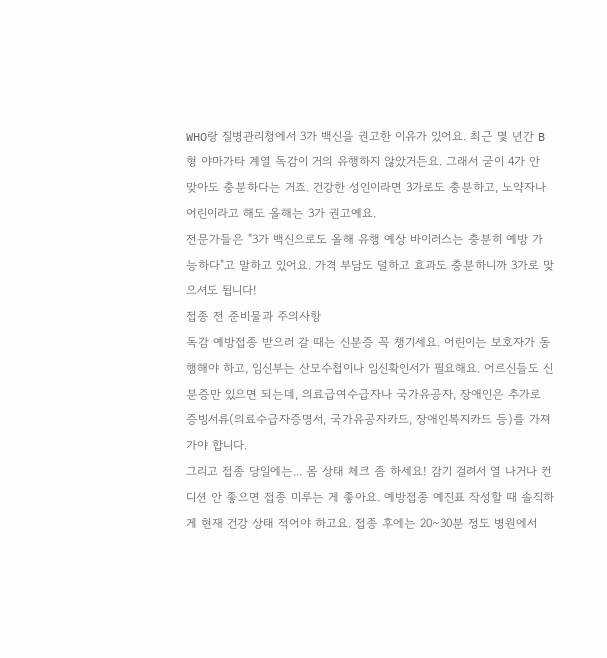WHO랑 질병관리청에서 3가 백신을 권고한 이유가 있어요. 최근 몇 년간 B형 야마가타 계열 독감이 거의 유행하지 않았거든요. 그래서 굳이 4가 안 맞아도 충분하다는 거죠. 건강한 성인이라면 3가로도 충분하고, 노약자나 어린이라고 해도 올해는 3가 권고예요.
전문가들은 "3가 백신으로도 올해 유행 예상 바이러스는 충분히 예방 가능하다"고 말하고 있어요. 가격 부담도 덜하고 효과도 충분하니까 3가로 맞으셔도 됩니다!
접종 전 준비물과 주의사항
독감 예방접종 받으러 갈 때는 신분증 꼭 챙기세요. 어린이는 보호자가 동행해야 하고, 임신부는 산모수첩이나 임신확인서가 필요해요. 어르신들도 신분증만 있으면 되는데, 의료급여수급자나 국가유공자, 장애인은 추가로 증빙서류(의료수급자증명서, 국가유공자카드, 장애인복지카드 등)를 가져가야 합니다.
그리고 접종 당일에는... 몸 상태 체크 좀 하세요! 감기 걸려서 열 나거나 컨디션 안 좋으면 접종 미루는 게 좋아요. 예방접종 예진표 작성할 때 솔직하게 현재 건강 상태 적어야 하고요. 접종 후에는 20~30분 정도 병원에서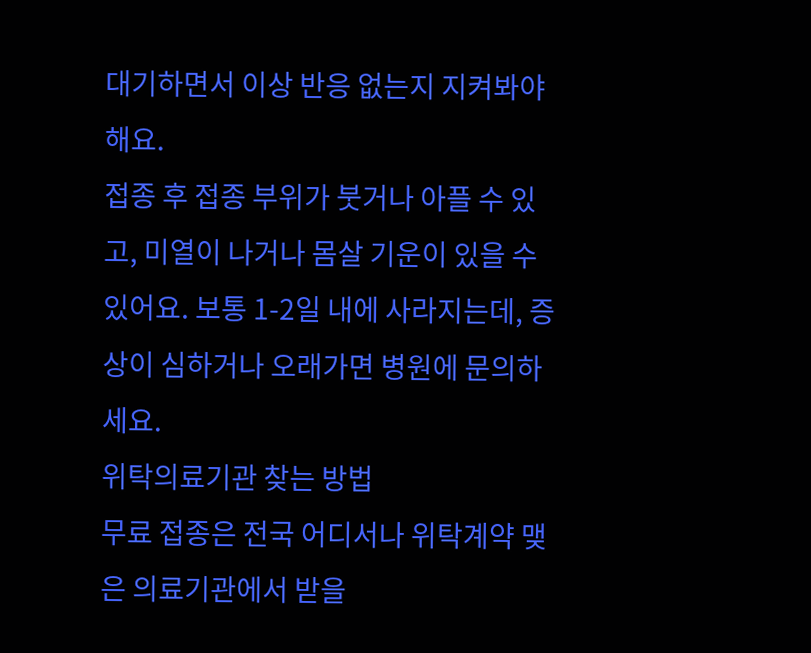대기하면서 이상 반응 없는지 지켜봐야 해요.
접종 후 접종 부위가 붓거나 아플 수 있고, 미열이 나거나 몸살 기운이 있을 수 있어요. 보통 1-2일 내에 사라지는데, 증상이 심하거나 오래가면 병원에 문의하세요.
위탁의료기관 찾는 방법
무료 접종은 전국 어디서나 위탁계약 맺은 의료기관에서 받을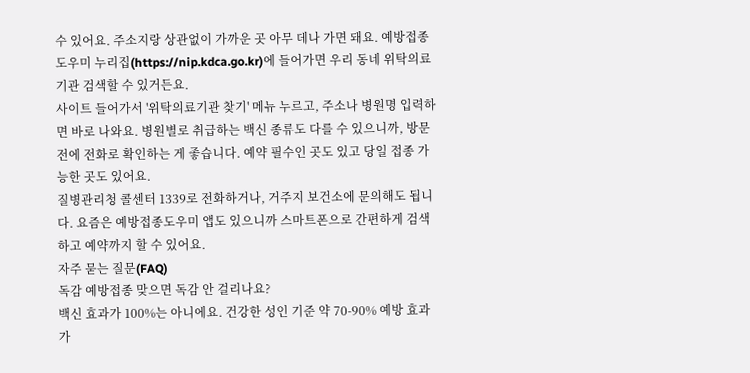수 있어요. 주소지랑 상관없이 가까운 곳 아무 데나 가면 돼요. 예방접종도우미 누리집(https://nip.kdca.go.kr)에 들어가면 우리 동네 위탁의료기관 검색할 수 있거든요.
사이트 들어가서 '위탁의료기관 찾기' 메뉴 누르고, 주소나 병원명 입력하면 바로 나와요. 병원별로 취급하는 백신 종류도 다를 수 있으니까, 방문 전에 전화로 확인하는 게 좋습니다. 예약 필수인 곳도 있고 당일 접종 가능한 곳도 있어요.
질병관리청 콜센터 1339로 전화하거나, 거주지 보건소에 문의해도 됩니다. 요즘은 예방접종도우미 앱도 있으니까 스마트폰으로 간편하게 검색하고 예약까지 할 수 있어요.
자주 묻는 질문(FAQ)
독감 예방접종 맞으면 독감 안 걸리나요?
백신 효과가 100%는 아니에요. 건강한 성인 기준 약 70-90% 예방 효과가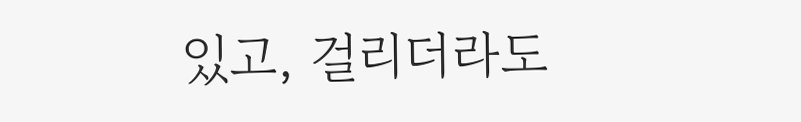있고, 걸리더라도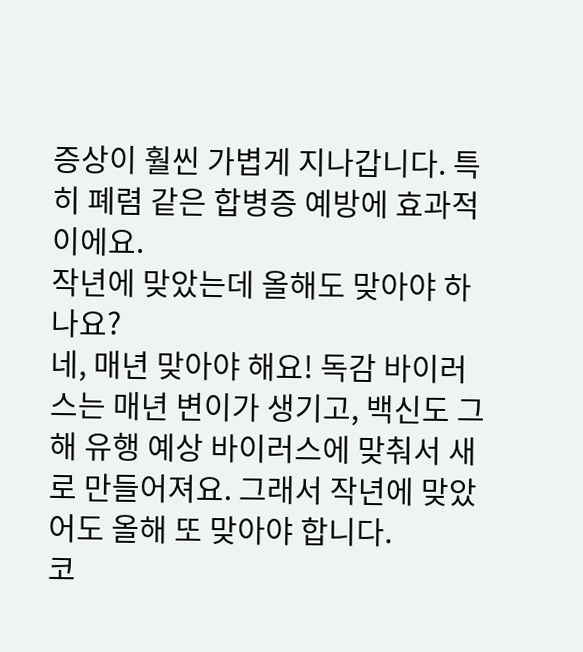증상이 훨씬 가볍게 지나갑니다. 특히 폐렴 같은 합병증 예방에 효과적이에요.
작년에 맞았는데 올해도 맞아야 하나요?
네, 매년 맞아야 해요! 독감 바이러스는 매년 변이가 생기고, 백신도 그해 유행 예상 바이러스에 맞춰서 새로 만들어져요. 그래서 작년에 맞았어도 올해 또 맞아야 합니다.
코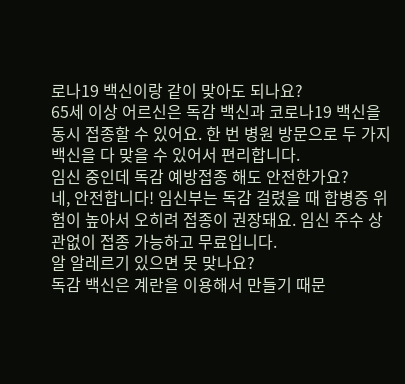로나19 백신이랑 같이 맞아도 되나요?
65세 이상 어르신은 독감 백신과 코로나19 백신을 동시 접종할 수 있어요. 한 번 병원 방문으로 두 가지 백신을 다 맞을 수 있어서 편리합니다.
임신 중인데 독감 예방접종 해도 안전한가요?
네, 안전합니다! 임신부는 독감 걸렸을 때 합병증 위험이 높아서 오히려 접종이 권장돼요. 임신 주수 상관없이 접종 가능하고 무료입니다.
알 알레르기 있으면 못 맞나요?
독감 백신은 계란을 이용해서 만들기 때문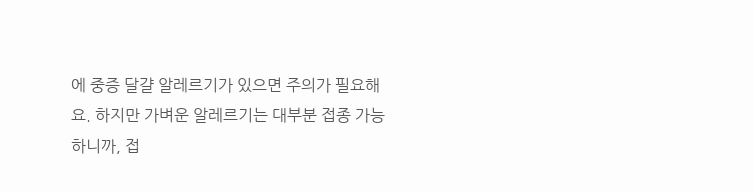에 중증 달걀 알레르기가 있으면 주의가 필요해요. 하지만 가벼운 알레르기는 대부분 접종 가능하니까, 접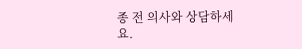종 전 의사와 상담하세요.